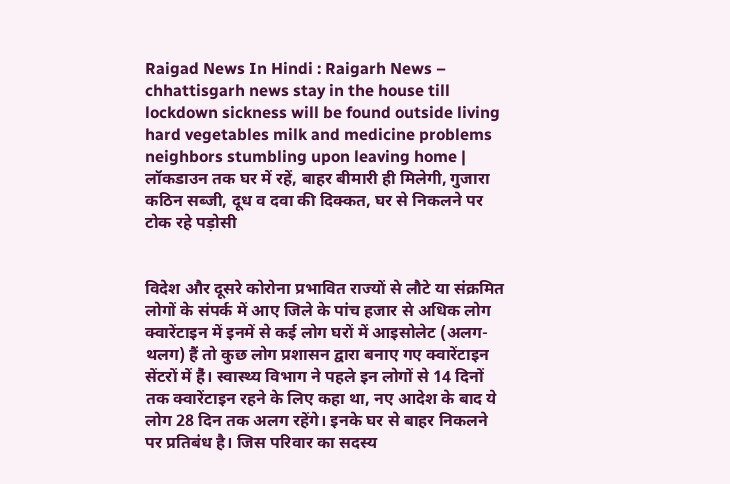Raigad News In Hindi : Raigarh News – chhattisgarh news stay in the house till lockdown sickness will be found outside living hard vegetables milk and medicine problems neighbors stumbling upon leaving home | लॉकडाउन तक घर में रहें, बाहर बीमारी ही मिलेगी, गुजारा कठिन सब्जी, दूध व दवा की दिक्कत, घर से निकलने पर टोक रहे पड़ोसी


विदेश और दूसरे कोरोना प्रभावित राज्यों से लौटे या संक्रमित लोगों के संपर्क में आए जिले के पांच हजार से अधिक लोग क्वारेंटाइन में इनमें से कई लोग घरों में आइसोलेट (अलग-थलग) हैं तो कुछ लोग प्रशासन द्वारा बनाए गए क्वारेंटाइन सेंटरों में है‌ं। स्वास्थ्य विभाग ने पहले इन लोगों से 14 दिनों तक क्वारेंटाइन रहने के लिए कहा था, नए आदेश के बाद ये लोग 28 दिन तक अलग रहेंगे। इनके घर से बाहर निकलने पर प्रतिबंध है। जिस परिवार का सदस्य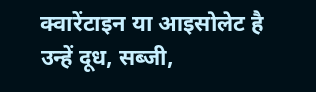क्वारेंटाइन या आइसोलेट है उन्हें दूध, सब्जी,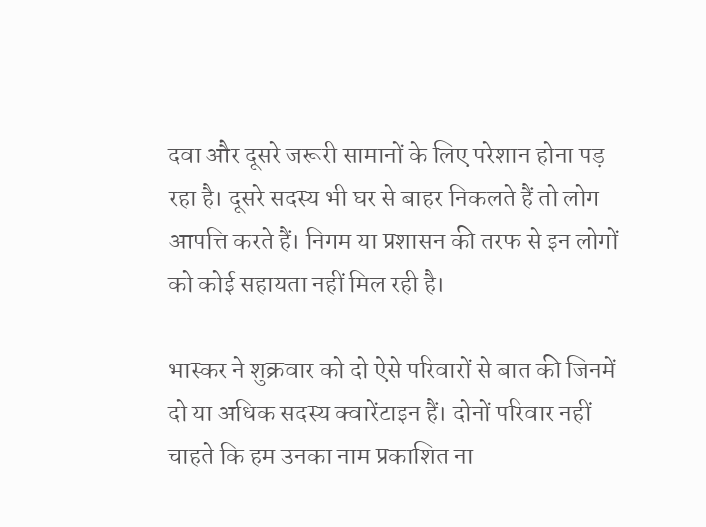दवा और दूसरे जरूरी सामानों के लिए परेशान होना पड़ रहा है। दूसरे सदस्य भी घर से बाहर निकलते हैं तो लोग आपत्ति करते हैं। निगम या प्रशासन की तरफ से इन लोगों को कोई सहायता नहीं मिल रही है।

भास्कर ने शुक्रवार को दो ऐसे परिवारों से बात की जिनमें दो या अधिक सदस्य क्वारेंटाइन हैं। दोनों परिवार नहीं चाहते कि हम उनका नाम प्रकाशित ना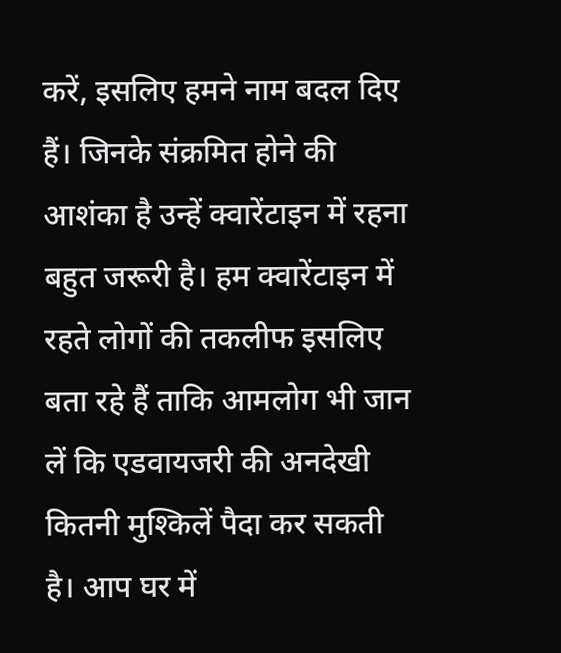करें, इसलिए हमने नाम बदल दिए हैं। जिनके संक्रमित होने की आशंका है उन्हें क्वारेंटाइन में रहना बहुत जरूरी है। हम क्वारेंटाइन में रहते लोगों की तकलीफ इसलिए बता रहे हैं ताकि आमलोग भी जान लें कि एडवायजरी की अनदेखी कितनी मुश्किलें पैदा कर सकती है। आप घर में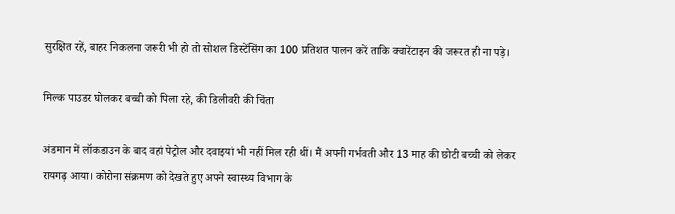सुरक्षित रहें, बाहर निकलना जरूरी भी हो तो सोशल डिस्टेंसिंग का 100 प्रतिशत पालन करें ताकि क्वारेंटाइन की जरूरत ही ना पड़े।

मिल्क पाउडर घोलकर बच्ची को पिला रहे, की डिलीवरी की चिंता

अंडमान में लॉकडाउन के बाद वहां पेट्रोल और दवाइयां भी नहीं मिल रही थीं। मैं अपनी गर्भवती और 13 माह की छोटी बच्ची को लेकर रायगढ़ आया। कोरोना संक्रमण को देखते हुए अपने स्वास्थ्य विभाग के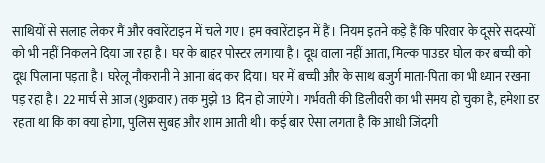साथियों से सलाह लेकर मैं और क्वारेंटाइन में चले गए। हम क्वारेंटाइन में हैं। नियम इतने कड़े हैं कि परिवार के दूसरे सदस्यों को भी नहीं निकलने दिया जा रहा है। घर के बाहर पोस्टर लगाया है। दूध वाला नहीं आता, मिल्क पाउडर घोल कर बच्ची को दूध पिलाना पड़ता है। घरेलू नौकरानी ने आना बंद कर दिया। घर में बच्ची और के साथ बजुर्ग माता-पिता का भी ध्यान रखना पड़ रहा है। 22 मार्च से आज (शुक्रवार) तक मुझे 13 दिन हो जाएंगे। गर्भवती की डिलीवरी का भी समय हो चुका है, हमेशा डर रहता था कि का क्या होगा, पुलिस सुबह और शाम आती थी। कई बार ऐसा लगता है कि आधी जिंदगी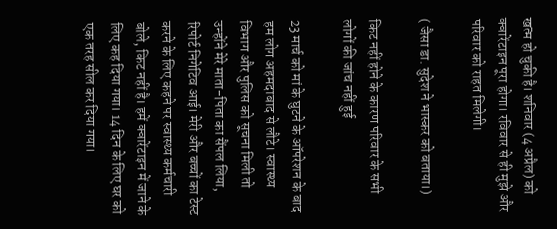खत्म हो चुकी है। शनिवार (4 अप्रैल) को क्वारेंटाइन पूरा होगा। रविवार से ही मुझे और परिवार को राहत मिलेगी।

( जैसा डा. सुदेश ने भास्कर को बताया।)

किट नहीं होने के कारण परिवार के सभी लोगों की जांच नहीं हुई

23 मार्च को मां के घुटने के ऑपरेशन के बाद हम लोग अहमदाबाद से लौटे। स्वास्थ्य विभाग और पुलिस को सूचना मिली तो उन्होंने मेरे माता-पिता का सैंपल लिया, रिपोर्ट निगेटिव आई। मेरी और बच्चों का टेस्ट करने के लिए कहने पर स्वास्थ्य कर्मचारी बोले, किट नहीं है। हमें क्वारेंटाइन में जाने के लिए कह दिया गया। 14 दिन के लिए घर को एक तरह सील कर दिया गया।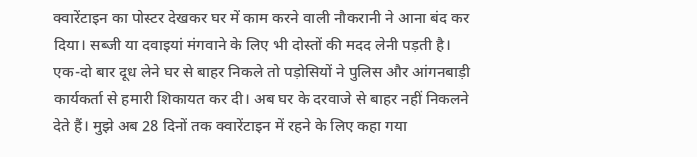क्वारेंटाइन का पोस्टर देखकर घर में काम करने वाली नौकरानी ने आना बंद कर दिया। सब्जी या दवाइयां मंगवाने के लिए भी दोस्तों की मदद लेनी पड़ती है। एक-दो बार दूध लेने घर से बाहर निकले तो पड़ोसियों ने पुलिस और आंगनबाड़ी कार्यकर्ता से हमारी शिकायत कर दी। अब घर के दरवाजे से बाहर नहीं निकलने देते हैं। मुझे अब 28 दिनों तक क्वारेंटाइन में रहने के लिए कहा गया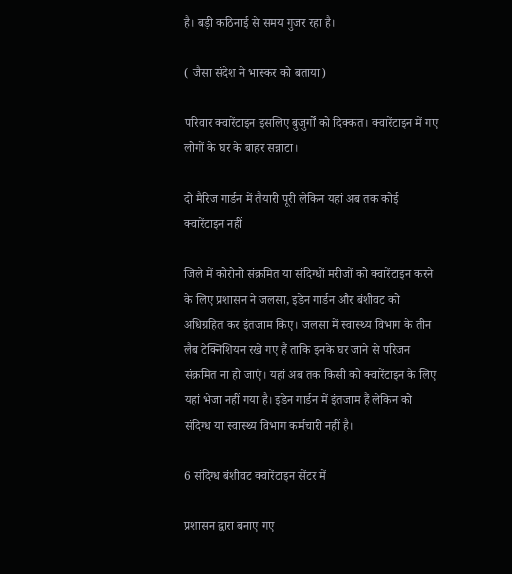है। बड़ी कठिनाई से समय गुजर रहा है।

( जैसा संदेश ने भास्कर को बताया)

परिवार क्वारेंटाइन इसलिए बुजुर्गों को दिक्कत। क्वारेंटाइन में गए लोगों के घर के बाहर सन्नाटा।

दो मैरिज गार्डन में तैयारी पूरी लेकिन यहां अब तक कोई क्वारेंटाइन नहीं

जिले में कोरोनो संक्रमित या संदिग्धों मरीजों को क्वारेंटाइन करने के लिए प्रशासन ने जलसा, इडेन गार्डन और बंशीवट को अधिग्रहित कर इंतजाम किए। जलसा में स्वास्थ्य विभाग के तीन लैब टेक्निशियन रखे गए हैं ताकि इनके घर जाने से परिजन संक्रमित ना हो जाएं। यहां अब तक किसी को क्वारेंटाइन के लिए यहां भेजा नहीं गया है। इडेन गार्डन में इंतजाम हैं लेकिन को संदिग्ध या स्वास्थ्य विभाग कर्मचारी नहीं है।

6 संदिग्ध बंशीवट क्वारेंटाइन सेंटर में

प्रशासन द्वारा बनाए गए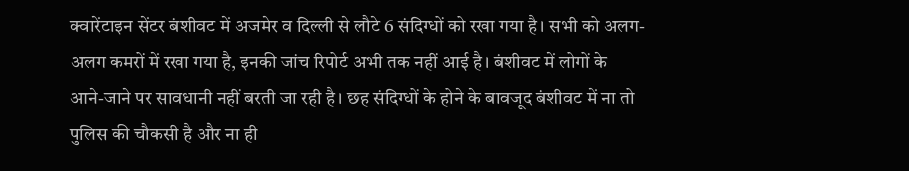क्वारेंटाइन सेंटर बंशीवट में अजमेर व दिल्ली से लौटे 6 संदिग्धों को रखा गया है। सभी को अलग-अलग कमरों में रखा गया है, इनकी जांच रिपोर्ट अभी तक नहीं आई है। बंशीवट में लोगों के आने-जाने पर सावधानी नहीं बरती जा रही है। छह संदिग्धों के होने के बावजूद बंशीवट में ना तो पुलिस की चौकसी है और ना ही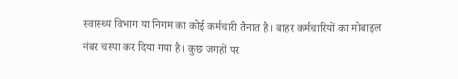स्वास्थ्य विभाग या निगम का कोई कर्मचारी तैनात है। बाहर कर्मचारियों का मोबाइल नंबर चस्पा कर दिया गया है। कुछ जगहों पर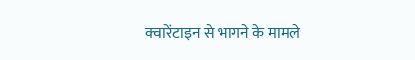क्वारेंटाइन से भागने के मामले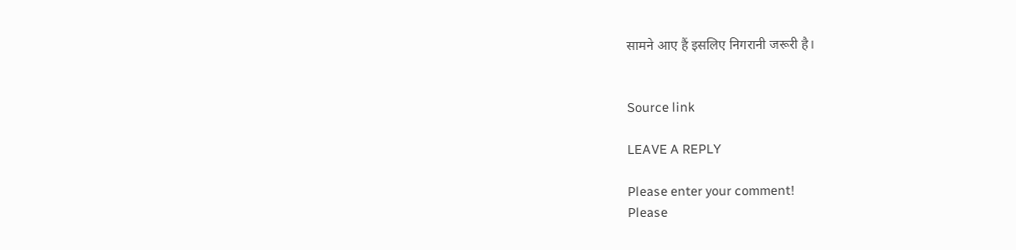सामने आए हैं इसलिए निगरानी जरूरी है।


Source link

LEAVE A REPLY

Please enter your comment!
Please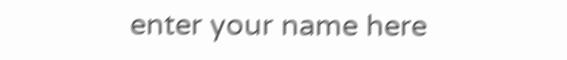enter your name here